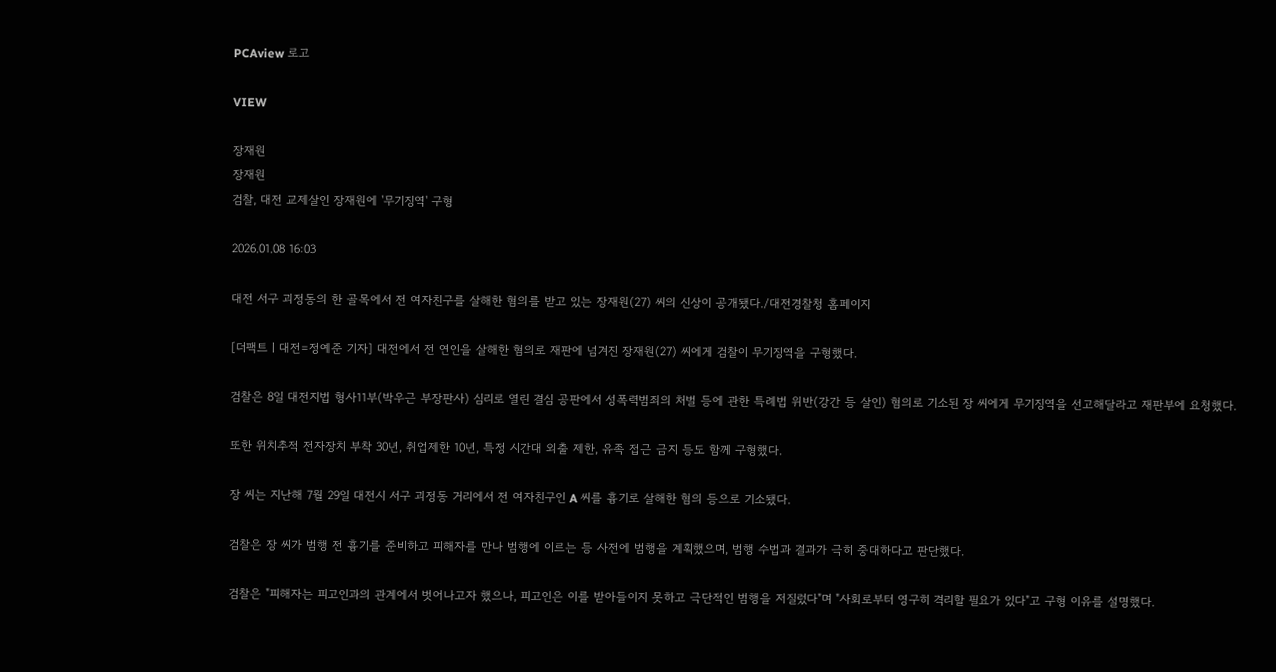PCAview 로고

VIEW

장재원
장재원
검찰, 대전 교제살인 장재원에 '무기징역' 구형

2026.01.08 16:03

대전 서구 괴정동의 한 골목에서 전 여자친구를 살해한 혐의를 받고 있는 장재원(27) 씨의 신상이 공개됐다./대전경찰청 홈페이지

[더팩트ㅣ대전=정예준 기자] 대전에서 전 연인을 살해한 혐의로 재판에 넘겨진 장재원(27) 씨에게 검찰이 무기징역을 구형했다.

검찰은 8일 대전지법 형사11부(박우근 부장판사) 심리로 열린 결심 공판에서 성폭력범죄의 처벌 등에 관한 특례법 위반(강간 등 살인) 혐의로 기소된 장 씨에게 무기징역을 선고해달라고 재판부에 요청했다.

또한 위치추적 전자장치 부착 30년, 취업제한 10년, 특정 시간대 외출 제한, 유족 접근 금지 등도 함께 구형했다.

장 씨는 지난해 7월 29일 대전시 서구 괴정동 거리에서 전 여자친구인 A 씨를 흉기로 살해한 혐의 등으로 기소됐다.

검찰은 장 씨가 범행 전 흉기를 준비하고 피해자를 만나 범행에 이르는 등 사전에 범행을 계획했으며, 범행 수법과 결과가 극히 중대하다고 판단했다.

검찰은 "피해자는 피고인과의 관계에서 벗어나고자 했으나, 피고인은 이를 받아들이지 못하고 극단적인 범행을 저질렀다"며 "사회로부터 영구히 격리할 필요가 있다"고 구형 이유를 설명했다.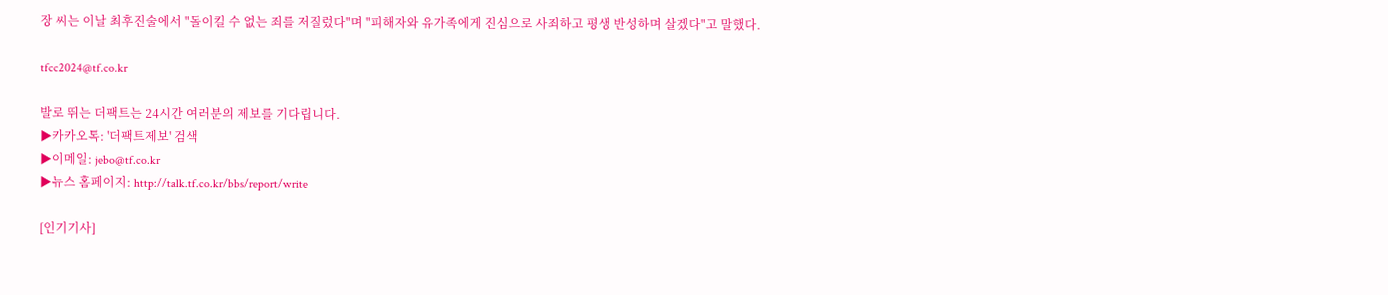장 씨는 이날 최후진술에서 "돌이킬 수 없는 죄를 저질렀다"며 "피해자와 유가족에게 진심으로 사죄하고 평생 반성하며 살겠다"고 말했다.

tfcc2024@tf.co.kr

발로 뛰는 더팩트는 24시간 여러분의 제보를 기다립니다.
▶카카오톡: '더팩트제보' 검색
▶이메일: jebo@tf.co.kr
▶뉴스 홈페이지: http://talk.tf.co.kr/bbs/report/write

[인기기사]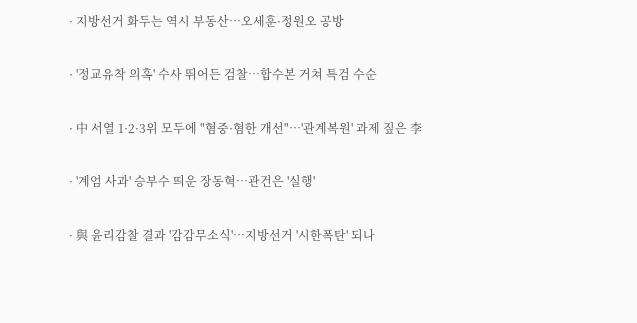· 지방선거 화두는 역시 부동산…오세훈·정원오 공방

· '정교유착 의혹' 수사 뛰어든 검찰…합수본 거쳐 특검 수순

· 中 서열 1·2·3위 모두에 "혐중·혐한 개선"…'관계복원' 과제 짚은 李

· '계엄 사과' 승부수 띄운 장동혁…관건은 '실행'

· 與 윤리감찰 결과 '감감무소식'…지방선거 '시한폭탄' 되나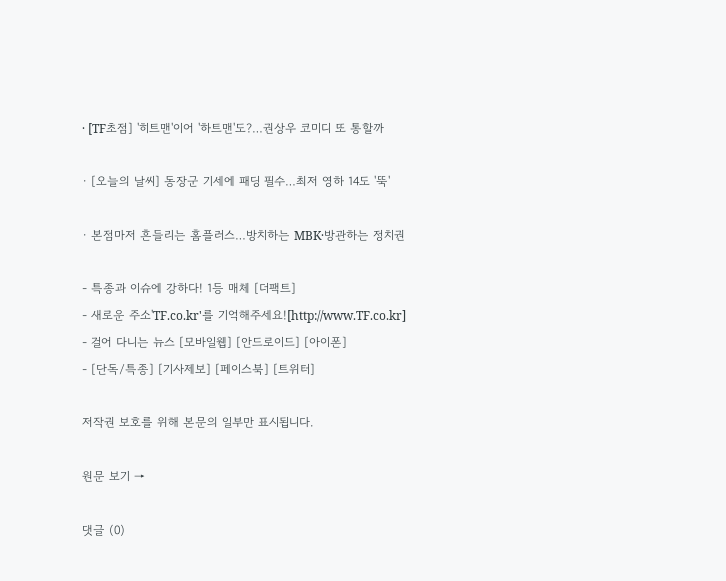· [TF초점] '히트맨'이어 '하트맨'도?…권상우 코미디 또 통할까

· [오늘의 날씨] 동장군 기세에 패딩 필수…최저 영하 14도 '뚝'

· 본점마저 흔들리는 홈플러스…방치하는 MBK·방관하는 정치권

- 특종과 이슈에 강하다! 1등 매체 [더팩트]
- 새로운 주소'TF.co.kr'를 기억해주세요![http://www.TF.co.kr]
- 걸어 다니는 뉴스 [모바일웹] [안드로이드] [아이폰]
- [단독/특종] [기사제보] [페이스북] [트위터]

저작권 보호를 위해 본문의 일부만 표시됩니다.

원문 보기 →

댓글 (0)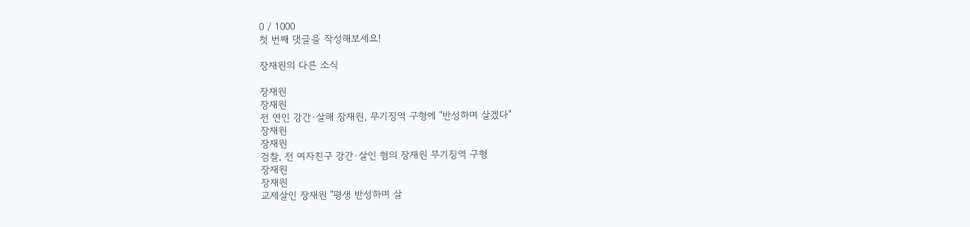0 / 1000
첫 번째 댓글을 작성해보세요!

장재원의 다른 소식

장재원
장재원
전 연인 강간·살해 장재원, 무기징역 구형에 "반성하며 살겠다"
장재원
장재원
검찰, 전 여자친구 강간·살인 혐의 장재원 무기징역 구형
장재원
장재원
교제살인 장재원 "평생 반성하며 살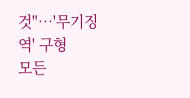것"…'무기징역' 구형
모든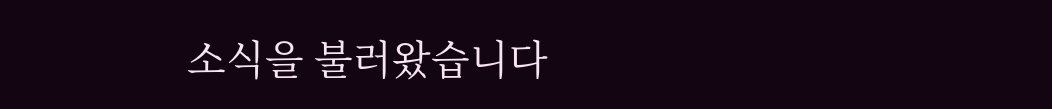소식을 불러왔습니다